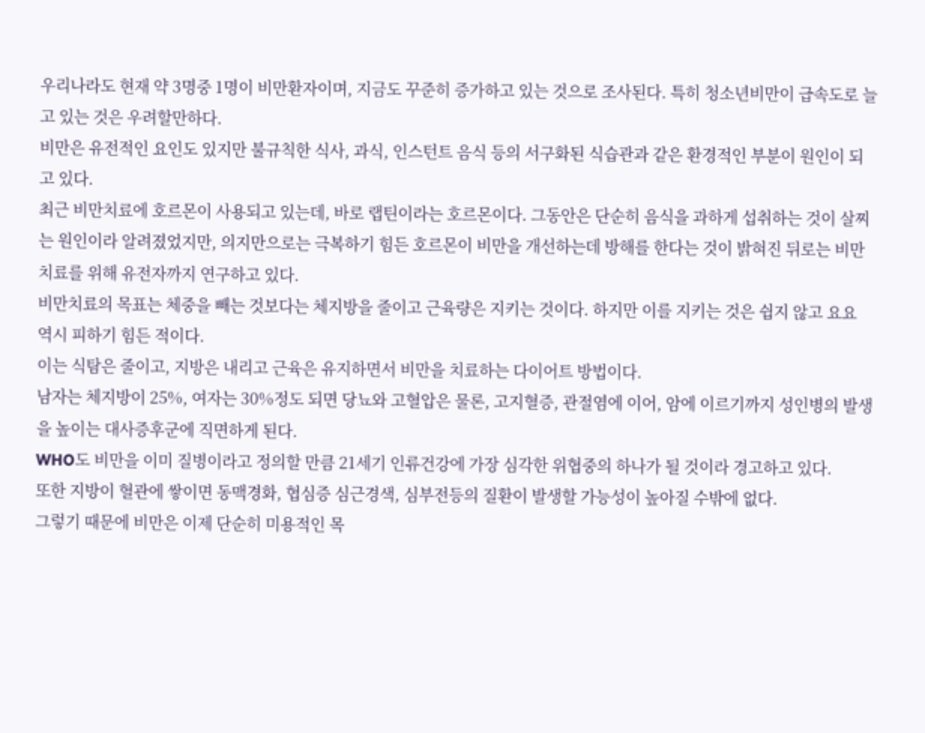우리나라도 현재 약 3명중 1명이 비만환자이며, 지금도 꾸준히 증가하고 있는 것으로 조사된다. 특히 청소년비만이 급속도로 늘고 있는 것은 우려할만하다.
비만은 유전적인 요인도 있지만 불규칙한 식사, 과식, 인스턴트 음식 등의 서구화된 식습관과 같은 환경적인 부분이 원인이 되고 있다.
최근 비만치료에 호르몬이 사용되고 있는데, 바로 랩틴이라는 호르몬이다. 그동안은 단순히 음식을 과하게 섭취하는 것이 살찌는 원인이라 알려졌었지만, 의지만으로는 극복하기 힘든 호르몬이 비만을 개선하는데 방해를 한다는 것이 밝혀진 뒤로는 비만치료를 위해 유전자까지 연구하고 있다.
비만치료의 목표는 체중을 빼는 것보다는 체지방을 줄이고 근육량은 지키는 것이다. 하지만 이를 지키는 것은 쉽지 않고 요요 역시 피하기 힘든 적이다.
이는 식탐은 줄이고, 지방은 내리고 근육은 유지하면서 비만을 치료하는 다이어트 방법이다.
남자는 체지방이 25%, 여자는 30%정도 되면 당뇨와 고혈압은 물론, 고지혈증, 관절염에 이어, 암에 이르기까지 성인병의 발생을 높이는 대사증후군에 직면하게 된다.
WHO도 비만을 이미 질병이라고 정의할 만큼 21세기 인류건강에 가장 심각한 위협중의 하나가 될 것이라 경고하고 있다.
또한 지방이 혈관에 쌓이면 동맥경화, 협심증 심근경색, 심부전등의 질환이 발생할 가능성이 높아질 수밖에 없다.
그렇기 때문에 비만은 이제 단순히 미용적인 목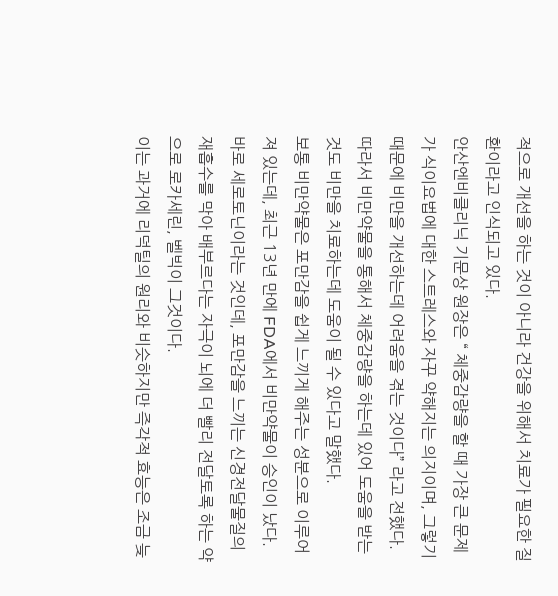적으로 개선을 하는 것이 아니라 건강을 위해서 치료가 필요한 질환이라고 인식되고 있다.
안산엔비클리닉 기문상 원장은 “ 체중감량을 할 때 가장 큰 문제가 식이요법에 대한 스트레스와 자꾸 약해지는 의지이며, 그렇기 때문에 비만을 개선하는데 어려움을 겪는 것이다” 라고 전했다.
따라서 비만약물을 통해서 체중감량을 하는데 있어 도움을 받는 것도 비만을 치료하는데 도움이 될 수 있다고 말했다.
보통 비만약물은 포만감을 쉽게 느끼게 해주는 성분으로 이루어져 있는데, 최근 13년 만에 FDA에서 비만약물이 승인이 났다.
바로 세로토닌이라는 것인데, 포만감을 느끼는 신경전달물질의 재흡수를 막아 배부르다는 자극이 뇌에 더 빨리 전달토록 하는 약으로 로카세린, 벨빅이 그것이다.
이는 과거에 리덕틸의 원리와 비슷하지만 즉각적 효능은 조금 늦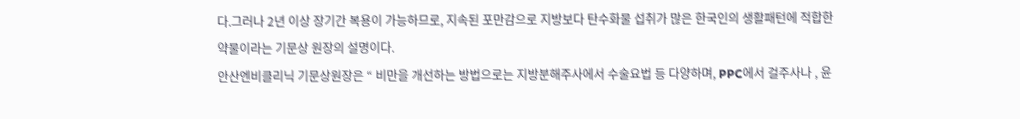다.그러나 2년 이상 장기간 복용이 가능하므로, 지속된 포만감으로 지방보다 탄수화물 섭취가 많은 한국인의 생활패턴에 적합한 약물이라는 기문상 원장의 설명이다.
안산엔비클리닉 기문상원장은 “ 비만을 개선하는 방법으로는 지방분해주사에서 수술요법 등 다양하며, PPC에서 걸주사나 , 윤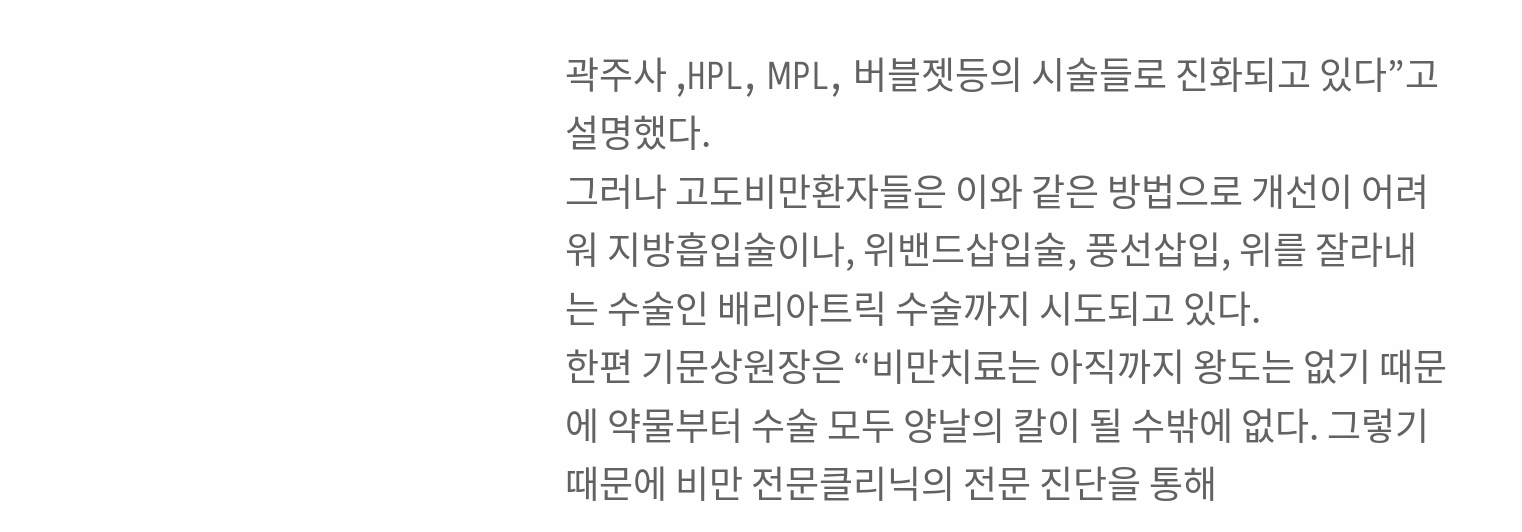곽주사 ,HPL, MPL, 버블젯등의 시술들로 진화되고 있다”고 설명했다.
그러나 고도비만환자들은 이와 같은 방법으로 개선이 어려워 지방흡입술이나, 위밴드삽입술, 풍선삽입, 위를 잘라내는 수술인 배리아트릭 수술까지 시도되고 있다.
한편 기문상원장은 “비만치료는 아직까지 왕도는 없기 때문에 약물부터 수술 모두 양날의 칼이 될 수밖에 없다. 그렇기 때문에 비만 전문클리닉의 전문 진단을 통해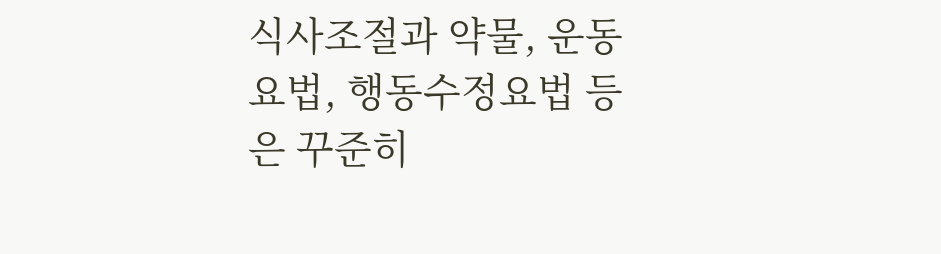식사조절과 약물, 운동요법, 행동수정요법 등은 꾸준히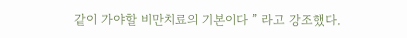같이 가야할 비만치료의 기본이다 ” 라고 강조했다.